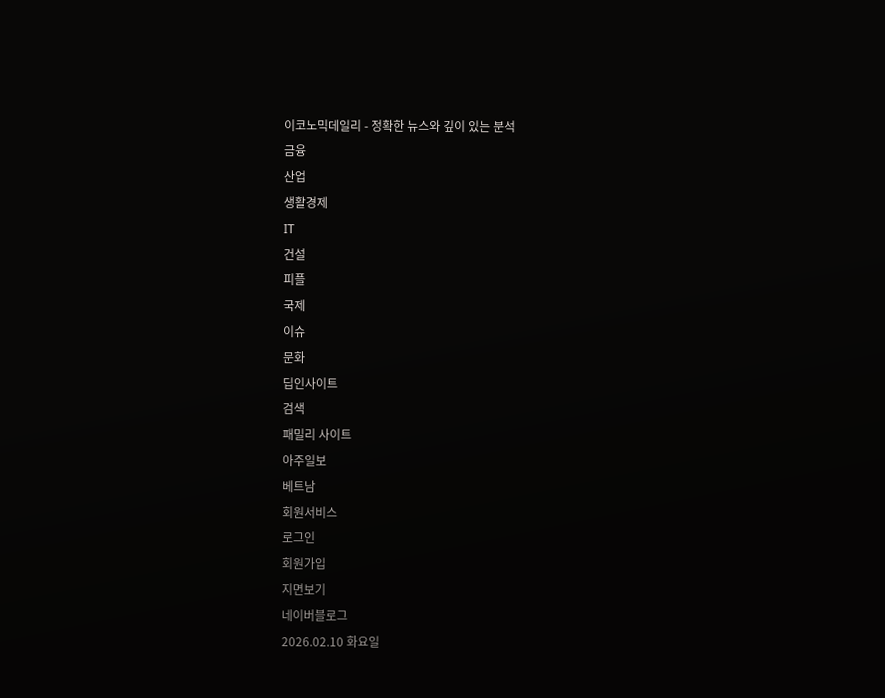이코노믹데일리 - 정확한 뉴스와 깊이 있는 분석
금융
산업
생활경제
IT
건설
피플
국제
이슈
문화
딥인사이트
검색
패밀리 사이트
아주일보
베트남
회원서비스
로그인
회원가입
지면보기
네이버블로그
2026.02.10 화요일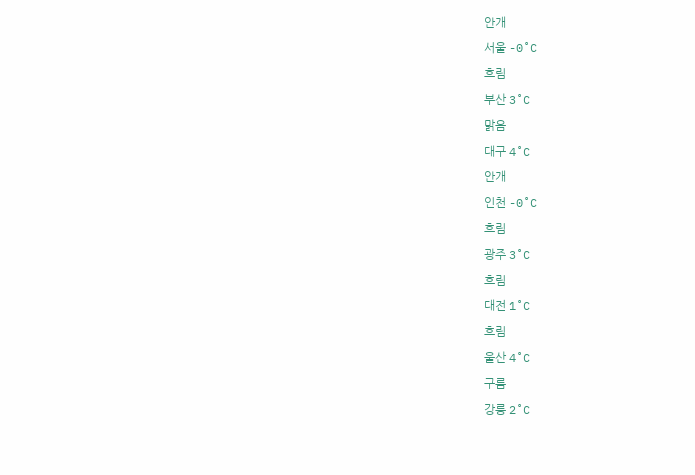안개
서울 -0˚C
흐림
부산 3˚C
맑음
대구 4˚C
안개
인천 -0˚C
흐림
광주 3˚C
흐림
대전 1˚C
흐림
울산 4˚C
구름
강릉 2˚C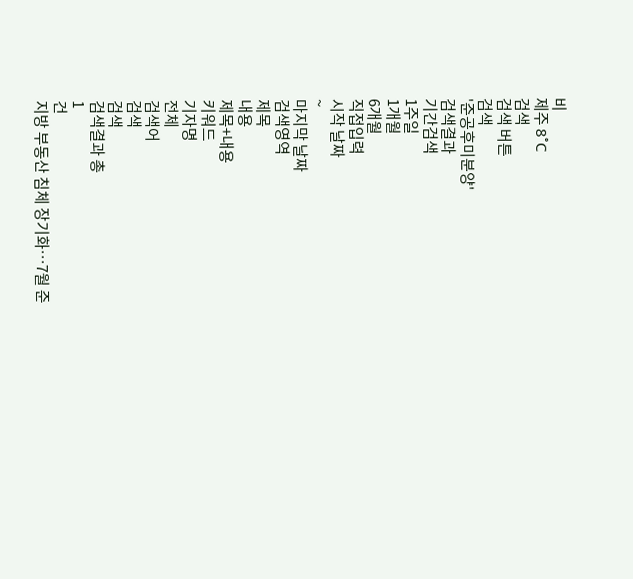비
제주 8˚C
검색
검색 버튼
검색
'준공후미분양'
검색결과
기간검색
1주일
1개월
6개월
직접입력
시작 날짜
~
마지막 날짜
검색영역
제목
내용
제목+내용
키워드
기자명
전체
검색어
검색
검색
검색결과 총
1
건
지방 부동산 침체 장기화…7월 준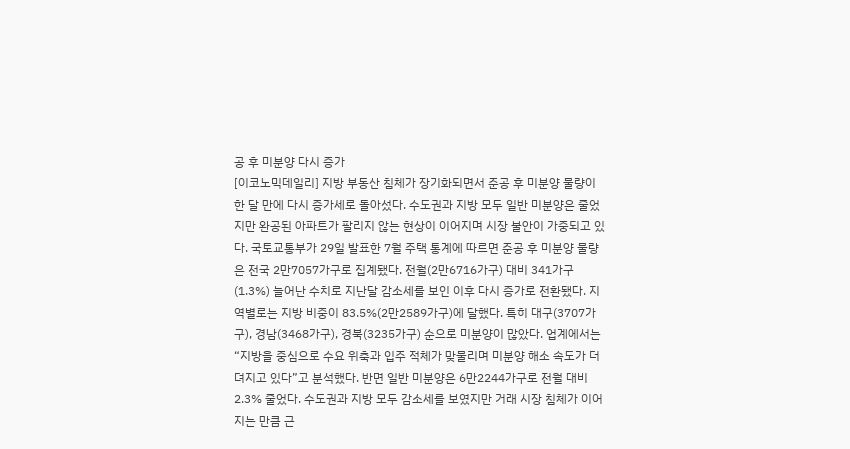공 후 미분양 다시 증가
[이코노믹데일리] 지방 부동산 침체가 장기화되면서 준공 후 미분양 물량이 한 달 만에 다시 증가세로 돌아섰다. 수도권과 지방 모두 일반 미분양은 줄었지만 완공된 아파트가 팔리지 않는 현상이 이어지며 시장 불안이 가중되고 있다. 국토교통부가 29일 발표한 7월 주택 통계에 따르면 준공 후 미분양 물량은 전국 2만7057가구로 집계됐다. 전월(2만6716가구) 대비 341가구(1.3%) 늘어난 수치로 지난달 감소세를 보인 이후 다시 증가로 전환됐다. 지역별로는 지방 비중이 83.5%(2만2589가구)에 달했다. 특히 대구(3707가구), 경남(3468가구), 경북(3235가구) 순으로 미분양이 많았다. 업계에서는 “지방을 중심으로 수요 위축과 입주 적체가 맞물리며 미분양 해소 속도가 더뎌지고 있다”고 분석했다. 반면 일반 미분양은 6만2244가구로 전월 대비 2.3% 줄었다. 수도권과 지방 모두 감소세를 보였지만 거래 시장 침체가 이어지는 만큼 근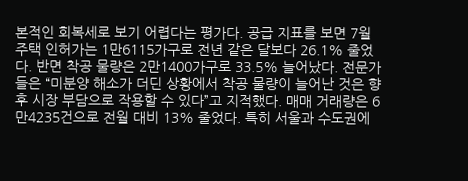본적인 회복세로 보기 어렵다는 평가다. 공급 지표를 보면 7월 주택 인허가는 1만6115가구로 전년 같은 달보다 26.1% 줄었다. 반면 착공 물량은 2만1400가구로 33.5% 늘어났다. 전문가들은 “미분양 해소가 더딘 상황에서 착공 물량이 늘어난 것은 향후 시장 부담으로 작용할 수 있다”고 지적했다. 매매 거래량은 6만4235건으로 전월 대비 13% 줄었다. 특히 서울과 수도권에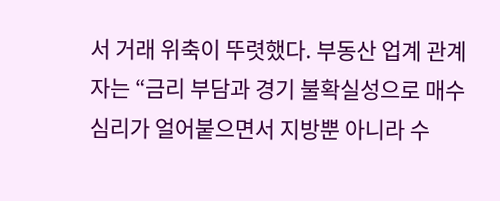서 거래 위축이 뚜렷했다. 부동산 업계 관계자는 “금리 부담과 경기 불확실성으로 매수 심리가 얼어붙으면서 지방뿐 아니라 수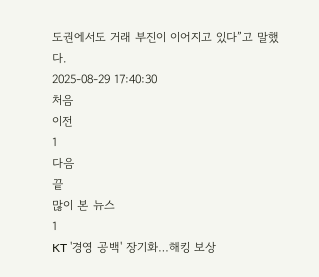도권에서도 거래 부진이 이어지고 있다”고 말했다.
2025-08-29 17:40:30
처음
이전
1
다음
끝
많이 본 뉴스
1
KT '경영 공백' 장기화…해킹 보상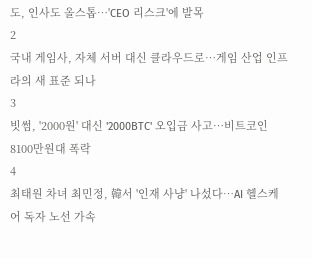도, 인사도 올스톱…'CEO 리스크'에 발목
2
국내 게임사, 자체 서버 대신 클라우드로…게임 산업 인프라의 새 표준 되나
3
빗썸, '2000원' 대신 '2000BTC' 오입금 사고…비트코인 8100만원대 폭락
4
최태원 차녀 최민정, 韓서 '인재 사냥' 나섰다…AI 헬스케어 독자 노선 가속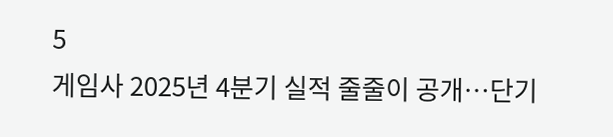5
게임사 2025년 4분기 실적 줄줄이 공개…단기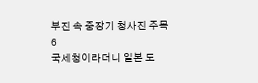부진 속 중장기 청사진 주목
6
국세청이라더니 일본 도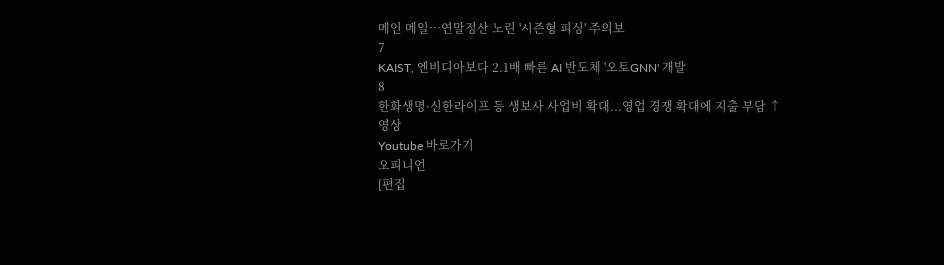메인 메일…연말정산 노린 '시즌형 피싱' 주의보
7
KAIST, 엔비디아보다 2.1배 빠른 AI 반도체 '오토GNN' 개발
8
한화생명·신한라이프 등 생보사 사업비 확대...영업 경쟁 확대에 지출 부담 ↑
영상
Youtube 바로가기
오피니언
[편집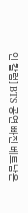인 칼럼] BTS 공연 빠진 베트남은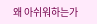왜 아쉬워하는가